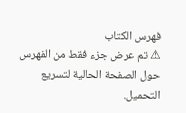فهرس الكتاب
⚠ تم عرض جزء فقط من الفهرس حول الصفحة الحالية لتسريع التحميل.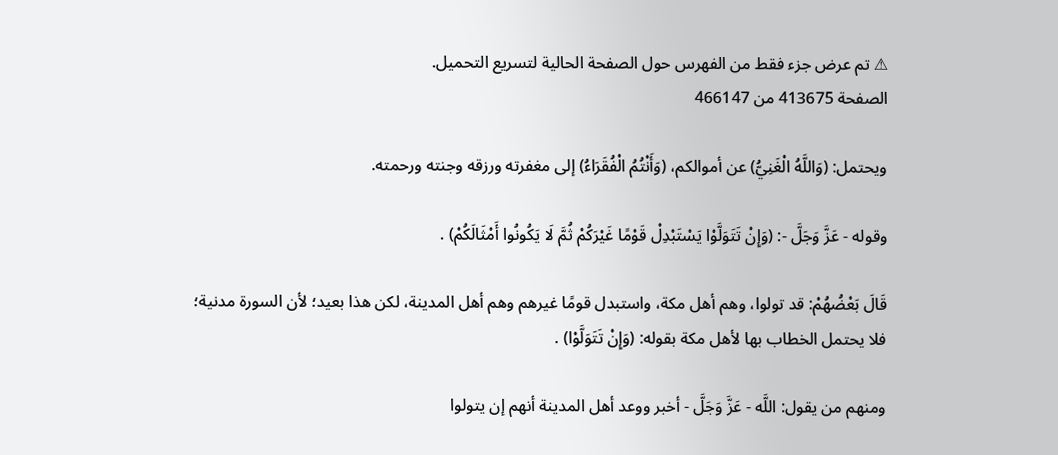⚠ تم عرض جزء فقط من الفهرس حول الصفحة الحالية لتسريع التحميل.
الصفحة 413675 من 466147

ويحتمل: (وَاللَّهُ الْغَنِيُّ) عن أموالكم، (وَأَنْتُمُ الْفُقَرَاءُ) إلى مغفرته ورزقه وجنته ورحمته.

وقوله - عَزَّ وَجَلَّ -: (وَإِنْ تَتَوَلَّوْا يَسْتَبْدِلْ قَوْمًا غَيْرَكُمْ ثُمَّ لَا يَكُونُوا أَمْثَالَكُمْ) .

قَالَ بَعْضُهُمْ: قد تولوا، وهم أهل مكة، واستبدل قومًا غيرهم وهم أهل المدينة، لكن هذا بعيد؛ لأن السورة مدنية؛ فلا يحتمل الخطاب بها لأهل مكة بقوله: (وَإِنْ تَتَوَلَّوْا) .

ومنهم من يقول: اللَّه - عَزَّ وَجَلَّ - أخبر ووعد أهل المدينة أنهم إن يتولوا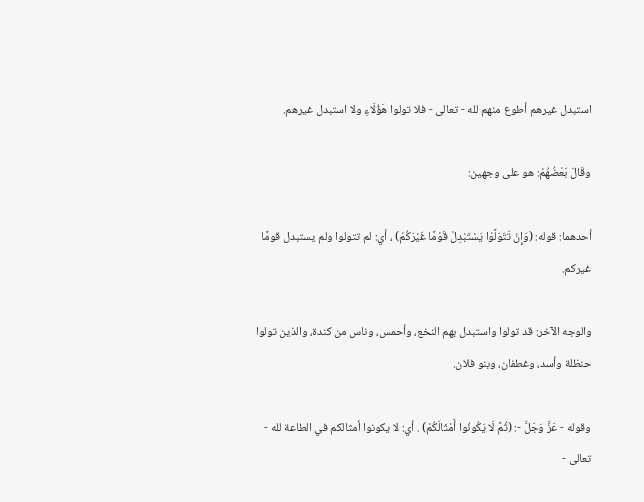استبدل غيرهم أطوع منهم لله - تعالى - فلا تولوا هَؤُلَاءِ ولا استبدل غيرهم.

وقَالَ بَعْضُهُمْ: هو على وجهين:

أحدهما: قوله: (وَإِنْ تَتَوَلَّوْا يَسْتَبْدِلْ قَوْمًا غَيْرَكُمْ) ، أي: لم تتولوا ولم يستبدل قومًا غيركم.

والوجه الآخر: قد تولوا واستبدل بهم النخع، وأحمس، وناس من كندة، والذين تولوا حنظلة وأسد، وغطفان، وبنو فلان.

وقوله - عَزَّ وَجَلَّ -: (ثُمَّ لَا يَكُونُوا أَمْثَالَكُمْ) . أي: لا يكونوا أمثالكم في الطاعة لله - تعالى -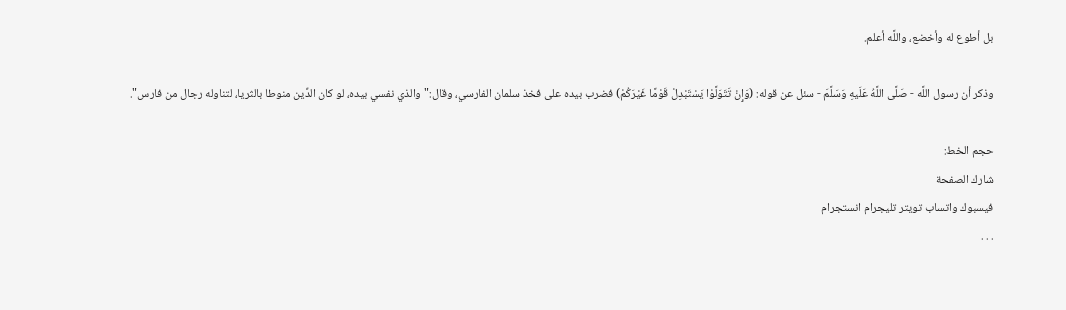بل أطوع له وأخضع، واللَّه أعلم.

وذكر أن رسول اللَّه - صَلَّى اللَّهُ عَلَيهِ وَسَلَّمَ - سئل عن قوله: (وَإِنْ تَتَوَلَّوْا يَسْتَبْدِلْ قَوْمًا غَيْرَكُمْ) فضرب بيده على فخذ سلمان الفارسي، وقال:"والذي نفسي بيده، لو كان الدِّين منوطا بالثريا، لتناوله رجال من فارس".

حجم الخط:
شارك الصفحة
فيسبوك واتساب تويتر تليجرام انستجرام
. . .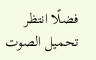فضلًا انتظر تحميل الصوت